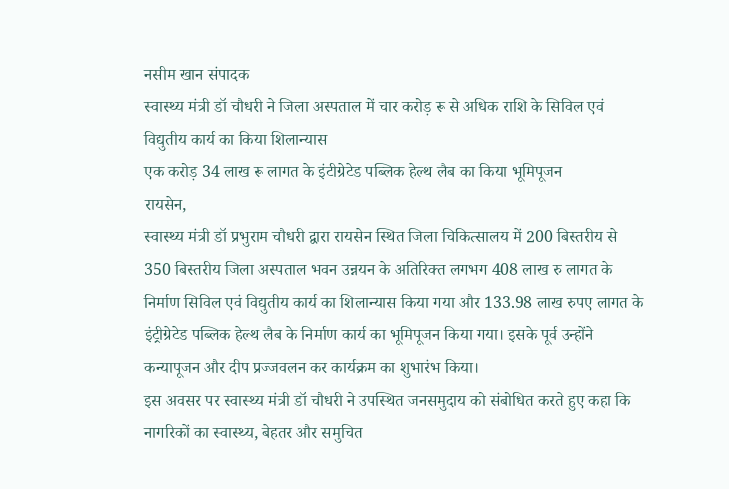नसीम खान संपादक
स्वास्थ्य मंत्री डॉ चौधरी ने जिला अस्पताल में चार करोड़ रू से अधिक राशि के सिविल एवं विद्युतीय कार्य का किया शिलान्यास
एक करोड़ 34 लाख रू लागत के इंटीग्रेटेड पब्लिक हेल्थ लैब का किया भूमिपूजन
रायसेन,
स्वास्थ्य मंत्री डॉ प्रभुराम चौधरी द्वारा रायसेन स्थित जिला चिकित्सालय में 200 बिस्तरीय से 350 बिस्तरीय जिला अस्पताल भवन उन्नयन के अतिरिक्त लगभग 408 लाख रु लागत के निर्माण सिविल एवं विद्युतीय कार्य का शिलान्यास किया गया और 133.98 लाख रुपए लागत के इंट्रीग्रेटेड पब्लिक हेल्थ लैब के निर्माण कार्य का भूमिपूजन किया गया। इसके पूर्व उन्होंने कन्यापूजन और दीप प्रज्जवलन कर कार्यक्रम का शुभारंभ किया।
इस अवसर पर स्वास्थ्य मंत्री डॉ चौधरी ने उपस्थित जनसमुदाय को संबोधित करते हुए कहा कि नागरिकों का स्वास्थ्य, बेहतर और समुचित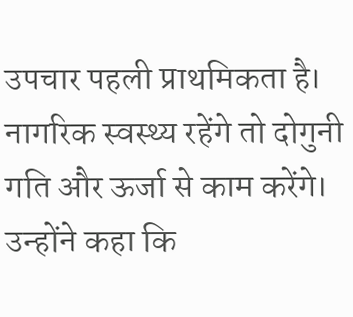उपचार पहली प्राथमिकता है। नागरिक स्वस्थ्य रहेंगे तो दोगुनी गति और ऊर्जा से काम करेंगे। उन्होंने कहा कि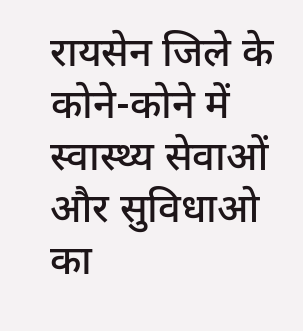रायसेन जिले के कोने-कोने में स्वास्थ्य सेवाओं और सुविधाओ का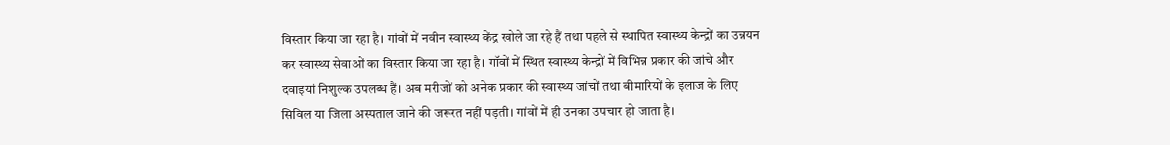विस्तार किया जा रहा है। गांवों में नवीन स्वास्थ्य केंद्र खोले जा रहे हैं तथा पहले से स्थापित स्वास्थ्य केन्द्रों का उन्नयन कर स्वास्थ्य सेवाओं का विस्तार किया जा रहा है। गॉवों में स्थित स्वास्थ्य केन्द्रों में विभिन्न प्रकार की जांचे और दवाइयां निशुल्क उपलब्ध हैं। अब मरीजों को अनेक प्रकार की स्वास्थ्य जांचों तथा बीमारियों के इलाज के लिए सिविल या जिला अस्पताल जाने की जरूरत नहीं पड़ती। गांवों में ही उनका उपचार हो जाता है।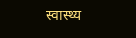स्वास्थ्य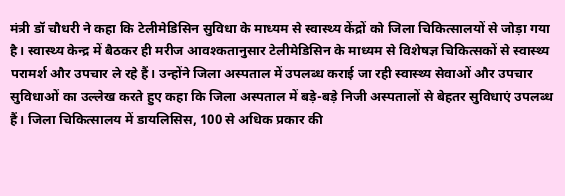मंत्री डॉ चौधरी ने कहा कि टेलीमेडिसिन सुविधा के माध्यम से स्वास्थ्य केंद्रों को जिला चिकित्सालयों से जोड़ा गया है। स्वास्थ्य केन्द्र में बैठकर ही मरीज आवश्कतानुसार टेलीमेडिसिन के माध्यम से विशेषज्ञ चिकित्सकों से स्वास्थ्य परामर्श और उपचार ले रहे हैं। उन्होंने जिला अस्पताल में उपलब्ध कराई जा रही स्वास्थ्य सेवाओं और उपचार सुविधाओं का उल्लेख करते हुए कहा कि जिला अस्पताल में बड़े-बड़े निजी अस्पतालों से बेहतर सुविधाएं उपलब्ध हैं। जिला चिकित्सालय में डायलिसिस, 100 से अधिक प्रकार की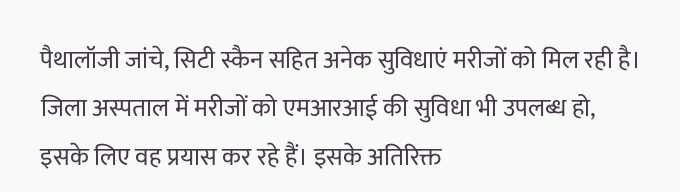पैथालॉजी जांचे, सिटी स्कैन सहित अनेक सुविधाएं मरीजों को मिल रही है। जिला अस्पताल में मरीजों को एमआरआई की सुविधा भी उपलब्ध हो, इसके लिए वह प्रयास कर रहे हैं। इसके अतिरिक्त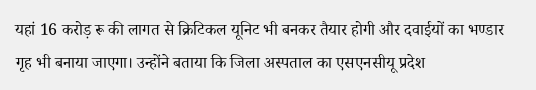यहां 16 करोड़ रू की लागत से क्रिटिकल यूनिट भी बनकर तैयार होगी और दवाईयों का भण्डार गृह भी बनाया जाएगा। उन्होंने बताया कि जिला अस्पताल का एसएनसीयू प्रदेश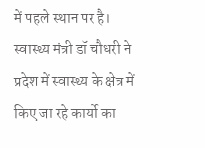में पहले स्थान पर है।
स्वास्थ्य मंत्री डॉ चौधरी ने प्रदेश में स्वास्थ्य के क्षेत्र में किए जा रहे कार्यो का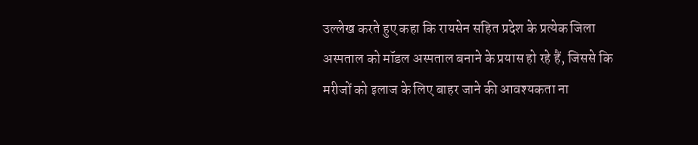उल्लेख करते हुए कहा कि रायसेन सहित प्रदेश के प्रत्येक जिला अस्पताल को मॉडल अस्पताल बनाने के प्रयास हो रहे हैं, जिससे कि मरीजों को इलाज के लिए बाहर जाने की आवश्यकता ना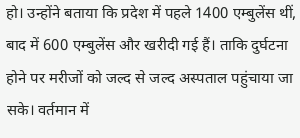हो। उन्होंने बताया कि प्रदेश में पहले 1400 एम्बुलेंस थीं, बाद में 600 एम्बुलेंस और खरीदी गई हैं। ताकि दुर्घटना होने पर मरीजों को जल्द से जल्द अस्पताल पहुंचाया जा सके। वर्तमान में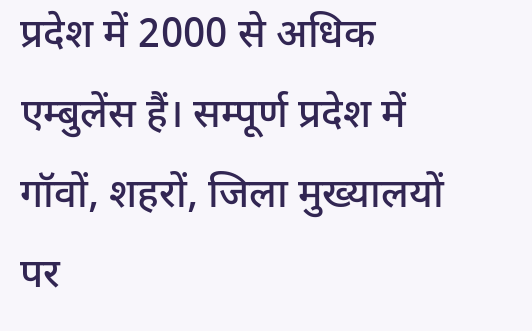प्रदेश में 2000 से अधिक एम्बुलेंस हैं। सम्पूर्ण प्रदेश में गॉवों, शहरों, जिला मुख्यालयों पर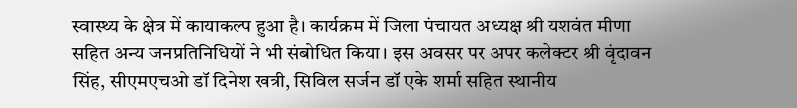स्वास्थ्य के क्षेत्र में कायाकल्प हुआ है। कार्यक्रम में जिला पंचायत अध्यक्ष श्री यशवंत मीणा सहित अन्य जनप्रतिनिधियों ने भी संबोधित किया। इस अवसर पर अपर कलेक्टर श्री वृंदावन सिंह, सीएमएचओ डॉ दिनेश खत्री, सिविल सर्जन डॉ एके शर्मा सहित स्थानीय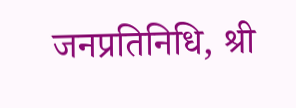जनप्रतिनिधि, श्री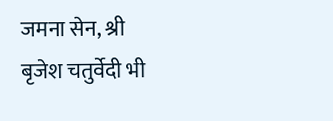जमना सेन, श्री बृजेश चतुर्वेदी भी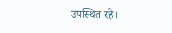उपस्थित रहे।